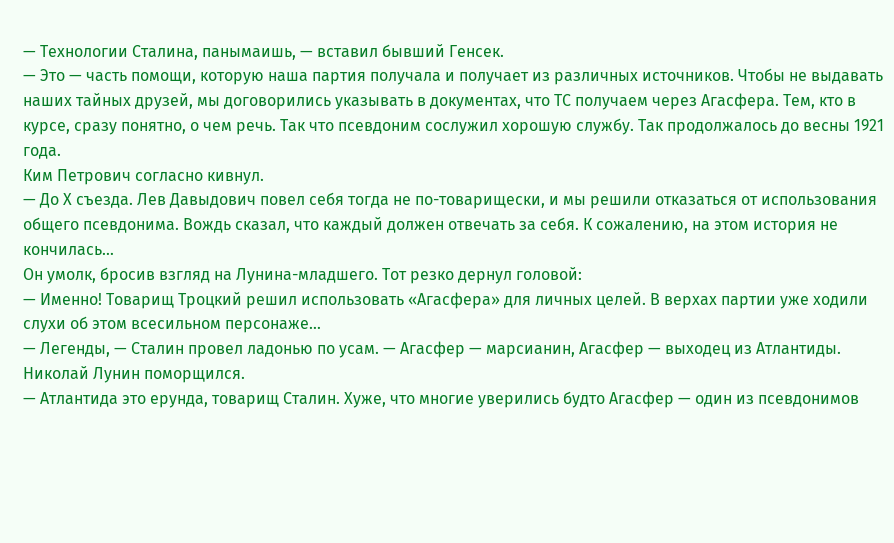— Технологии Сталина, панымаишь, — вставил бывший Генсек.
— Это — часть помощи, которую наша партия получала и получает из различных источников. Чтобы не выдавать наших тайных друзей, мы договорились указывать в документах, что ТС получаем через Агасфера. Тем, кто в курсе, сразу понятно, о чем речь. Так что псевдоним сослужил хорошую службу. Так продолжалось до весны 1921 года.
Ким Петрович согласно кивнул.
— До Х съезда. Лев Давыдович повел себя тогда не по-товарищески, и мы решили отказаться от использования общего псевдонима. Вождь сказал, что каждый должен отвечать за себя. К сожалению, на этом история не кончилась…
Он умолк, бросив взгляд на Лунина-младшего. Тот резко дернул головой:
— Именно! Товарищ Троцкий решил использовать «Агасфера» для личных целей. В верхах партии уже ходили слухи об этом всесильном персонаже…
— Легенды, — Сталин провел ладонью по усам. — Агасфер — марсианин, Агасфер — выходец из Атлантиды.
Николай Лунин поморщился.
— Атлантида это ерунда, товарищ Сталин. Хуже, что многие уверились будто Агасфер — один из псевдонимов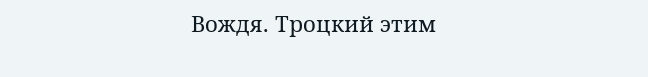Вождя. Троцкий этим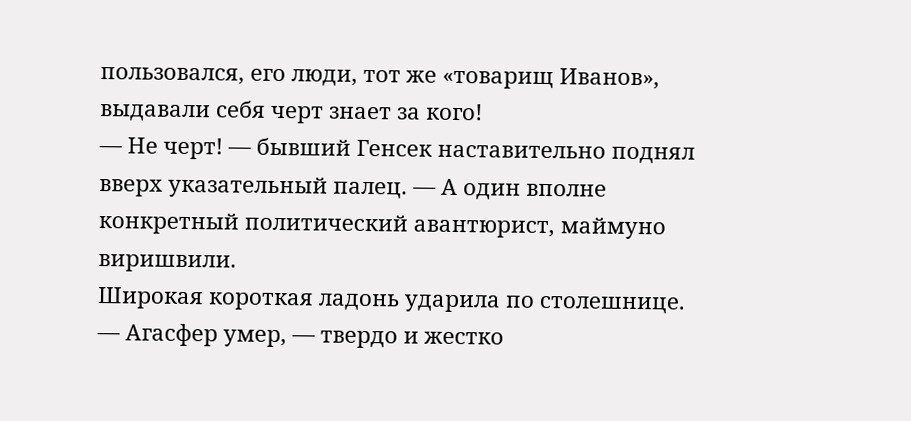пользовался, его люди, тот же «товарищ Иванов», выдавали себя черт знает за кого!
— Не черт! — бывший Генсек наставительно поднял вверх указательный палец. — А один вполне конкретный политический авантюрист, маймуно виришвили.
Широкая короткая ладонь ударила по столешнице.
— Агасфер умер, — твердо и жестко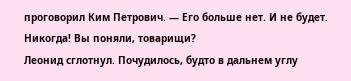проговорил Ким Петрович. — Его больше нет. И не будет. Никогда! Вы поняли, товарищи?
Леонид сглотнул. Почудилось, будто в дальнем углу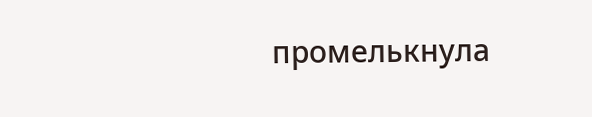промелькнула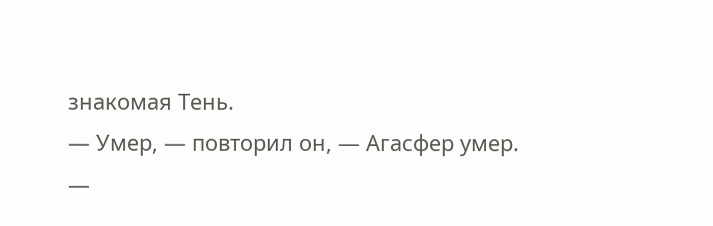знакомая Тень.
— Умер, — повторил он, — Агасфер умер.
—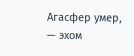Агасфер умер, — эхом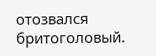отозвался бритоголовый.